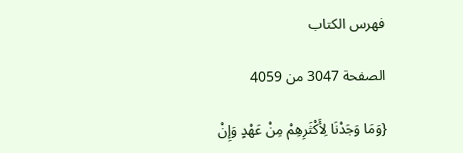فهرس الكتاب

الصفحة 3047 من 4059

{وَمَا وَجَدْنَا لِأَكْثَرِهِمْ مِنْ عَهْدٍ وَإِنْ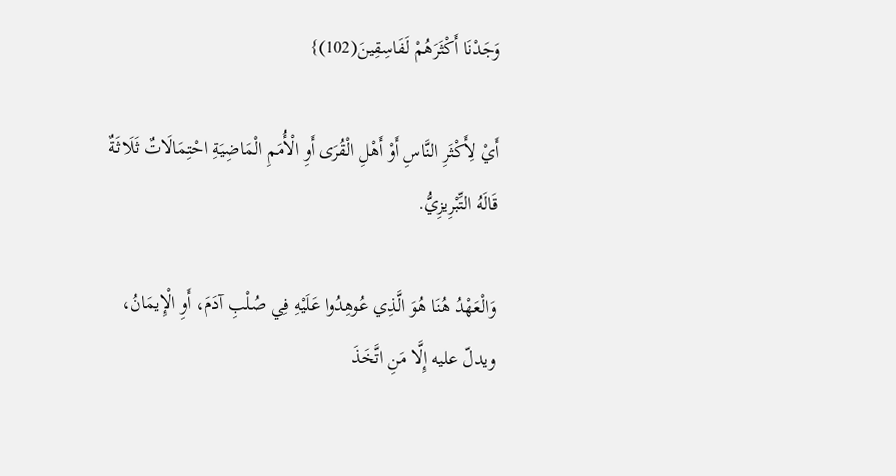وَجَدْنَا أَكْثَرَهُمْ لَفَاسِقِينَ(102)}

أَيْ لِأَكْثَرِ النَّاسِ أَوْ أَهْلِ الْقُرَى أَوِ الْأُمَمِ الْمَاضِيَةِ احْتِمَالَاتٌ ثَلَاثَةٌ قَالَهُ التِّبْرِيزِيُّ.

وَالْعَهْدُ هُنَا هُوَ الَّذِي عُوهِدُوا عَلَيْهِ فِي صُلْبِ آدَمَ، أَوِ الْإِيمَانُ، ويدلّ عليه إِلَّا مَنِ اتَّخَذَ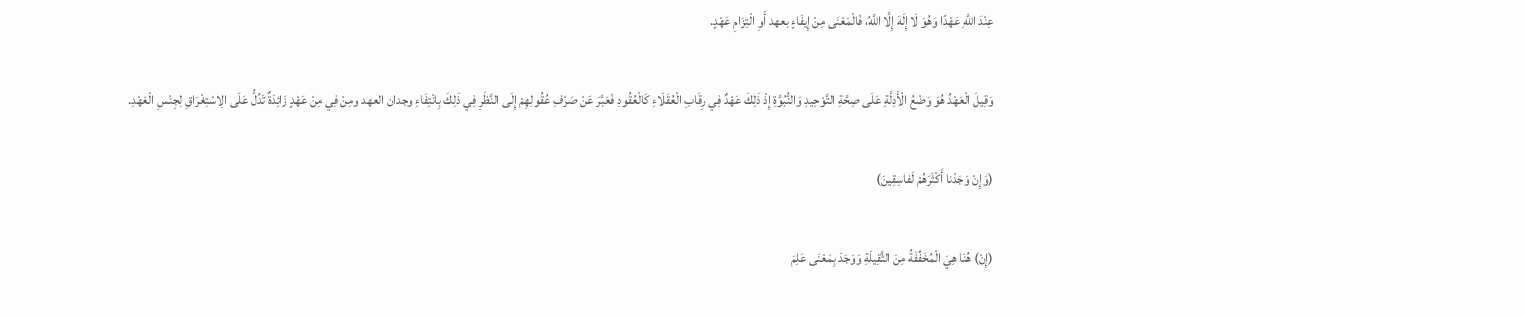عِنْدَ اللَّهِ عَهْدًا وَهُوَ لَا إِلَهَ إِلَّا اللَّهُ، فَالْمَعْنَى مِنْ إِيفَاءٍ بعهد أَوِ الْتِزَامِ عَهْدٍ.

وَقِيلَ الْعَهْدُ هُوَ وَضْعُ الْأَدِلَّةِ عَلَى صِحَّةِ التَّوْحِيدِ وَالنُّبُوَّةِ إِذْ ذَلِكَ عَهْدٌ فِي رِقَابِ الْعُقَلَاءِ كَالْعُقُودِ فَعَبَّرَ عَنْ صَرْفِ عُقُولِهِمْ إِلَى النَّظَرِ فِي ذَلِكَ بِانْتِفَاءِ وجدان العهد ومِنْ فِي مِنْ عَهْدٍ زَائِدَةٌ تَدُلُّ عَلَى الِاسْتِغْرَاقِ لِجِنْسِ الْعَهْدِ.

(وَإِنْ وَجَدْنا أَكْثَرَهُمْ لَفاسِقِينَ)

(إِنْ) هُنَا هِيَ الْمُخَفِّفَةُ مِنَ الثَّقِيلَةِ وَوَجَدَ بِمَعْنَى عَلِمَ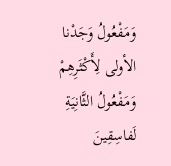وَمَفْعُولُ وَجَدْنا الأولى لِأَكْثَرِهِمْ وَمَفْعُولُ الثَّانِيَةِ لَفاسِقِينَ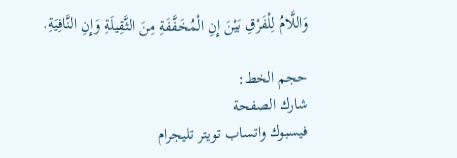وَاللَّامُ لِلْفَرْقِ بَيْنَ إِنِ الْمُخَفَّفَةِ مِنَ الثَّقِيلَةِ وَإِنِ النَّافِيَةِ.

حجم الخط:
شارك الصفحة
فيسبوك واتساب تويتر تليجرام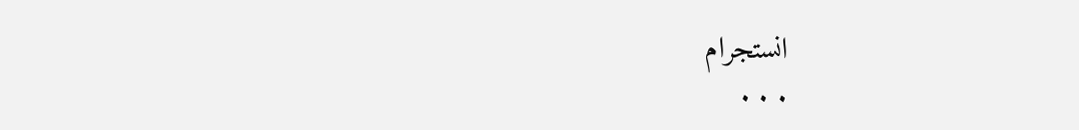انستجرام
. . .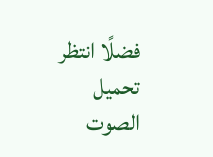فضلًا انتظر تحميل الصوت